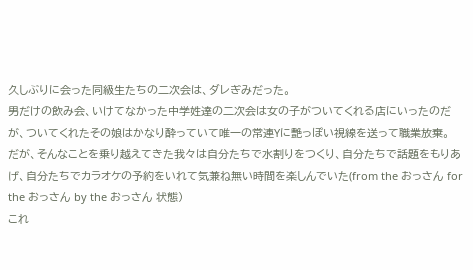久しぶりに会った同級生たちの二次会は、ダレぎみだった。
男だけの飲み会、いけてなかった中学姓達の二次会は女の子がついてくれる店にいったのだが、ついてくれたその娘はかなり酔っていて唯一の常連Yに艶っぽい視線を送って職業放棄。
だが、そんなことを乗り越えてきた我々は自分たちで水割りをつくり、自分たちで話題をもりあげ、自分たちでカラオケの予約をいれて気兼ね無い時間を楽しんでいた(from the おっさん for the おっさん by the おっさん 状態)
これ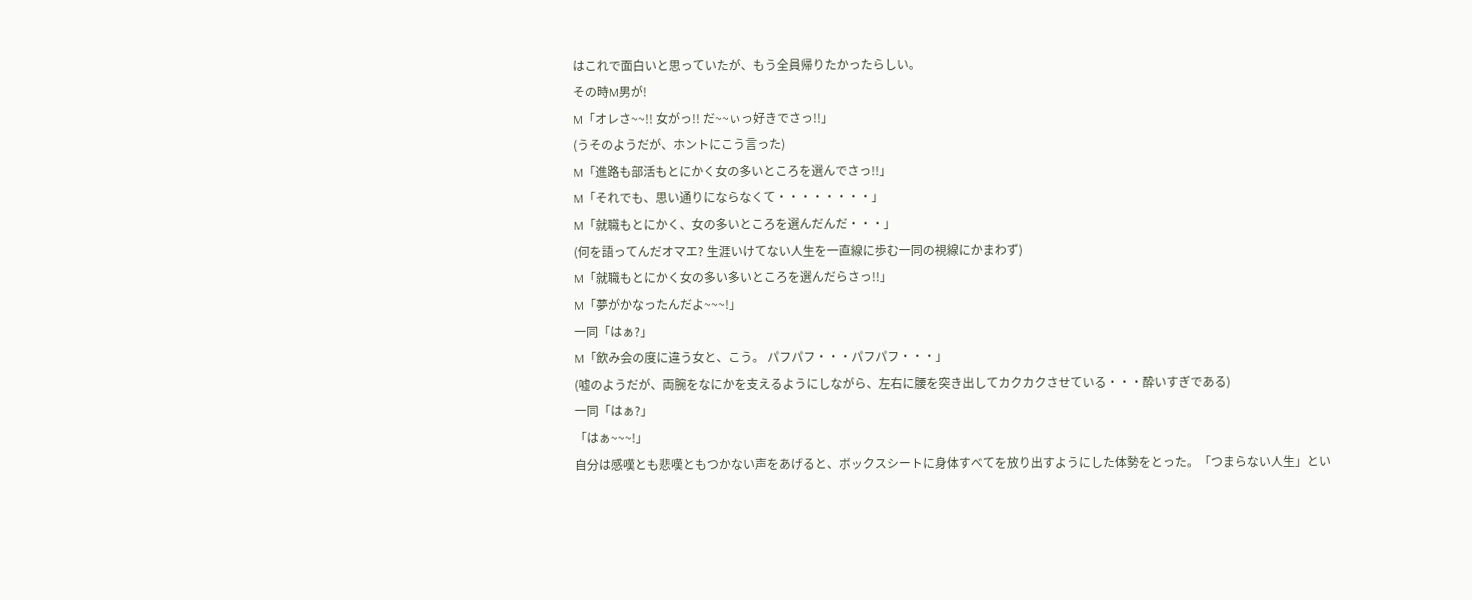はこれで面白いと思っていたが、もう全員帰りたかったらしい。
その時M男が!
M「オレさ~~!! 女がっ!! だ~~ぃっ好きでさっ!!」
(うそのようだが、ホントにこう言った)
M「進路も部活もとにかく女の多いところを選んでさっ!!」
M「それでも、思い通りにならなくて・・・・・・・・」
M「就職もとにかく、女の多いところを選んだんだ・・・」
(何を語ってんだオマエ? 生涯いけてない人生を一直線に歩む一同の視線にかまわず)
M「就職もとにかく女の多い多いところを選んだらさっ!!」
M「夢がかなったんだよ~~~!」
一同「はぁ?」
M「飲み会の度に違う女と、こう。 パフパフ・・・パフパフ・・・」
(嘘のようだが、両腕をなにかを支えるようにしながら、左右に腰を突き出してカクカクさせている・・・酔いすぎである)
一同「はぁ?」
「はぁ~~~!」
自分は感嘆とも悲嘆ともつかない声をあげると、ボックスシートに身体すべてを放り出すようにした体勢をとった。「つまらない人生」とい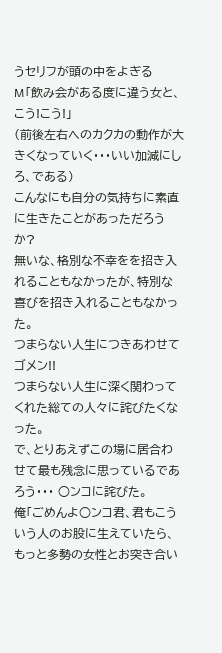うセリフが頭の中をよぎる
M「飲み会がある度に違う女と、こう!こう!」
(前後左右へのカクカの動作が大きくなっていく・・・いい加減にしろ、である)
こんなにも自分の気持ちに素直に生きたことがあっただろうか?
無いな、格別な不幸をを招き入れることもなかったが、特別な喜びを招き入れることもなかった。
つまらない人生につきあわせてゴメン!!
つまらない人生に深く関わってくれた総ての人々に詫びたくなった。
で、とりあえずこの場に居合わせて最も残念に思っているであろう・・・ ○ンコに詫びた。
俺「ごめんよ○ンコ君、君もこういう人のお股に生えていたら、もっと多勢の女性とお突き合い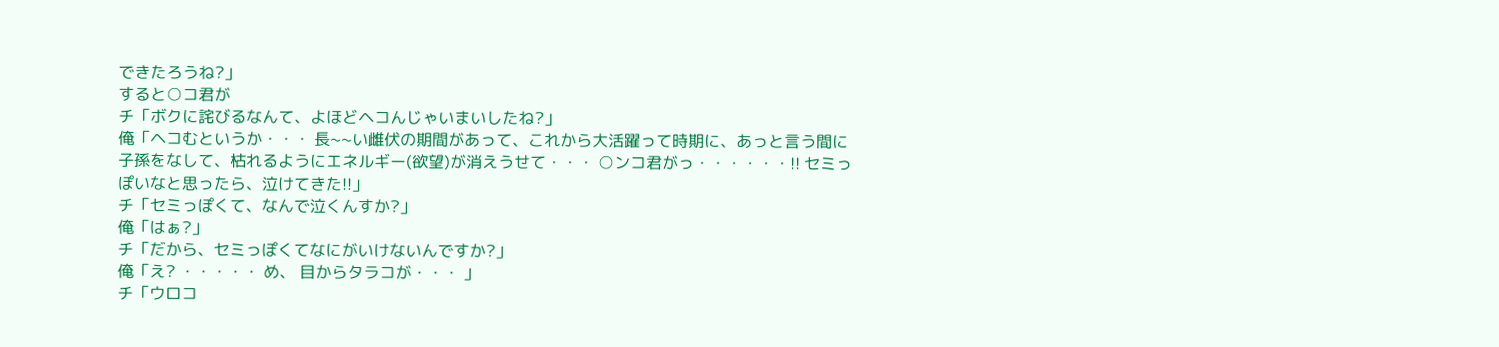できたろうね?」
すると○コ君が
チ「ボクに詫びるなんて、よほどヘコんじゃいまいしたね?」
俺「ヘコむというか・・・ 長~~い雌伏の期間があって、これから大活躍って時期に、あっと言う間に子孫をなして、枯れるようにエネルギー(欲望)が消えうせて・・・ ○ンコ君がっ・・・・・・!! セミっぽいなと思ったら、泣けてきた!!」
チ「セミっぽくて、なんで泣くんすか?」
俺「はぁ?」
チ「だから、セミっぽくてなにがいけないんですか?」
俺「え? ・・・・・ め、 目からタラコが・・・ 」
チ「ウロコ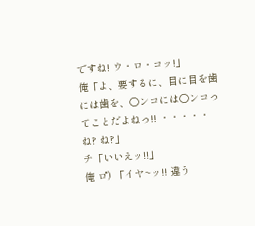ですね! ウ・ロ・コッ!」
俺「よ、要するに、目に目を歯には歯を、○ンコには○ンコってことだよねっ!! ・・・・・ ね? ね?」
チ「いいえッ!!」
俺 ロ゚) 「イヤ~ッ!! 違う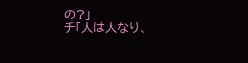の?」
チ「人は人なり、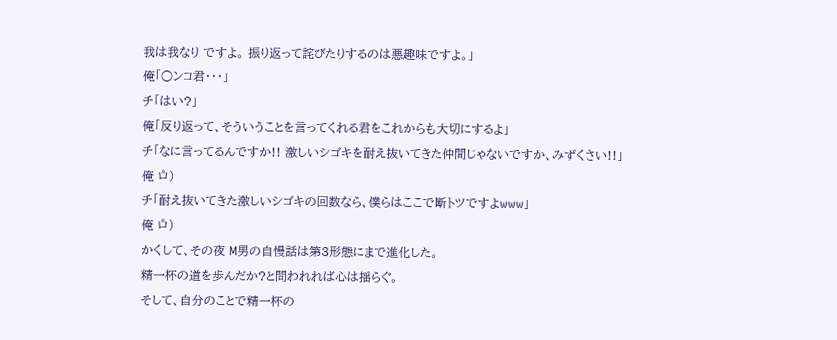我は我なり ですよ。 振り返って詫びたりするのは悪趣味ですよ。」
俺「○ンコ君・・・」
チ「はい?」
俺「反り返って、そういうことを言ってくれる君をこれからも大切にするよ」
チ「なに言ってるんですか!! 激しいシゴキを耐え抜いてきた仲間じゃないですか、みずくさい!!」
俺 ロ゚)
チ「耐え抜いてきた激しいシゴキの回数なら、僕らはここで断トツですよwww」
俺 ロ゚)
かくして、その夜 M男の自慢話は第3形態にまで進化した。
精一杯の道を歩んだか?と問われれば心は揺らぐ。
そして、自分のことで精一杯の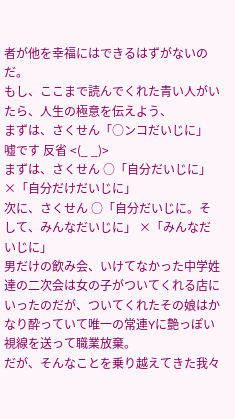者が他を幸福にはできるはずがないのだ。
もし、ここまで読んでくれた青い人がいたら、人生の極意を伝えよう、
まずは、さくせん「○ンコだいじに」
嘘です 反省 <(_ _)>
まずは、さくせん ○「自分だいじに」 ×「自分だけだいじに」
次に、さくせん ○「自分だいじに。そして、みんなだいじに」 ×「みんなだいじに」
男だけの飲み会、いけてなかった中学姓達の二次会は女の子がついてくれる店にいったのだが、ついてくれたその娘はかなり酔っていて唯一の常連Yに艶っぽい視線を送って職業放棄。
だが、そんなことを乗り越えてきた我々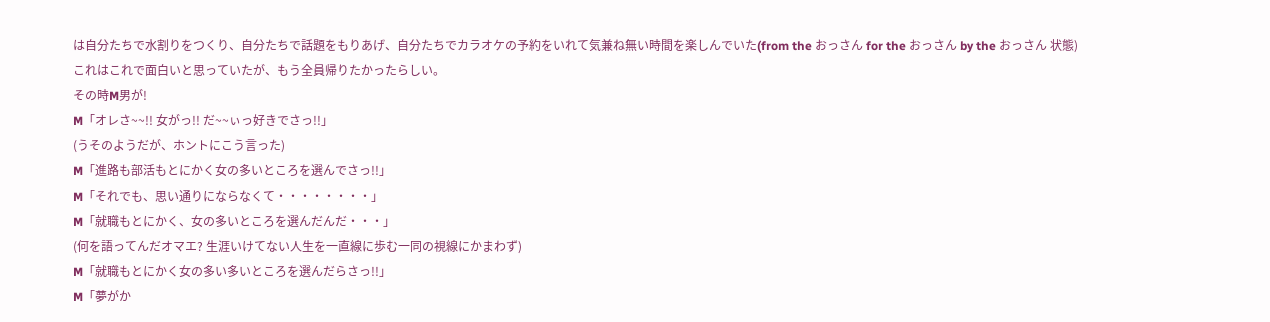は自分たちで水割りをつくり、自分たちで話題をもりあげ、自分たちでカラオケの予約をいれて気兼ね無い時間を楽しんでいた(from the おっさん for the おっさん by the おっさん 状態)
これはこれで面白いと思っていたが、もう全員帰りたかったらしい。
その時M男が!
M「オレさ~~!! 女がっ!! だ~~ぃっ好きでさっ!!」
(うそのようだが、ホントにこう言った)
M「進路も部活もとにかく女の多いところを選んでさっ!!」
M「それでも、思い通りにならなくて・・・・・・・・」
M「就職もとにかく、女の多いところを選んだんだ・・・」
(何を語ってんだオマエ? 生涯いけてない人生を一直線に歩む一同の視線にかまわず)
M「就職もとにかく女の多い多いところを選んだらさっ!!」
M「夢がか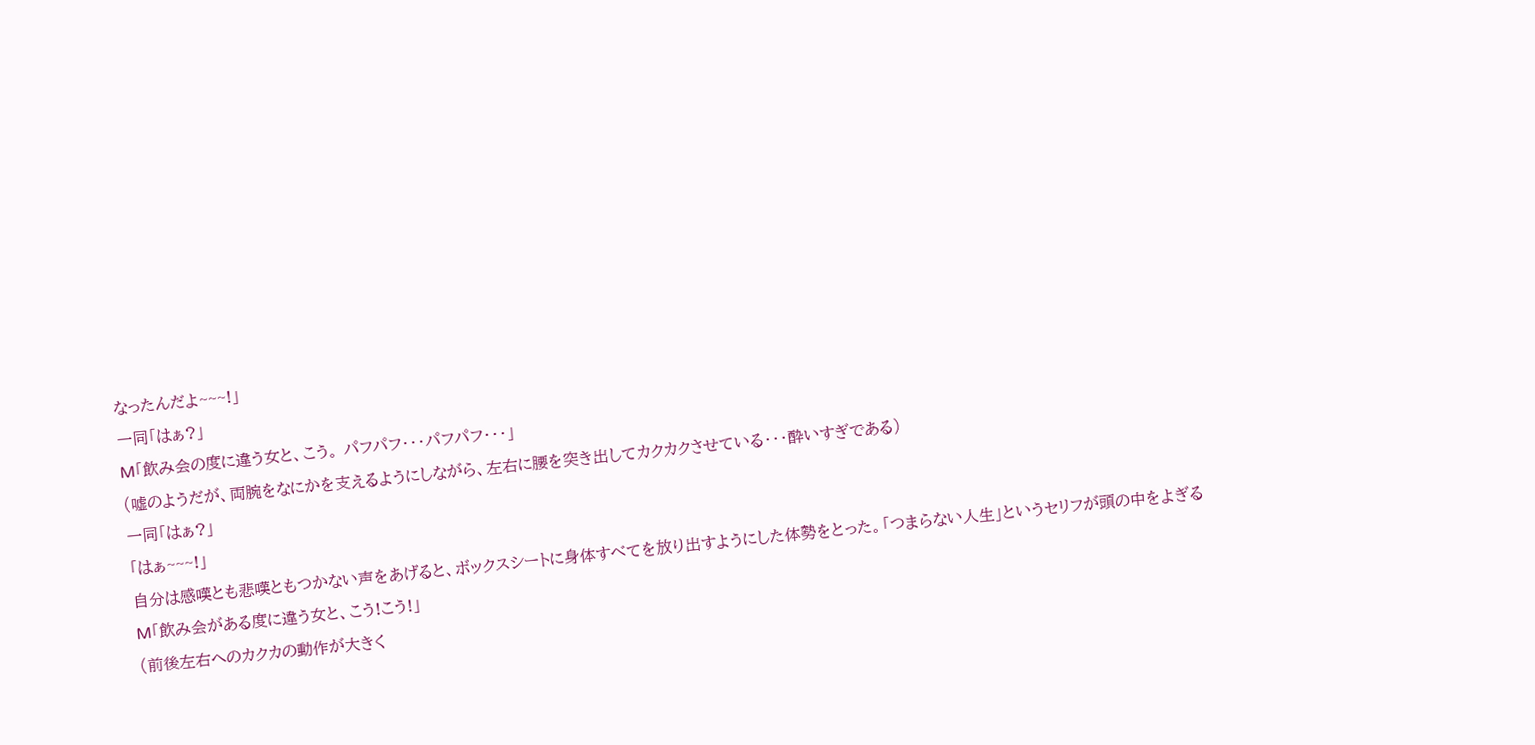なったんだよ~~~!」
一同「はぁ?」
M「飲み会の度に違う女と、こう。 パフパフ・・・パフパフ・・・」
(嘘のようだが、両腕をなにかを支えるようにしながら、左右に腰を突き出してカクカクさせている・・・酔いすぎである)
一同「はぁ?」
「はぁ~~~!」
自分は感嘆とも悲嘆ともつかない声をあげると、ボックスシートに身体すべてを放り出すようにした体勢をとった。「つまらない人生」というセリフが頭の中をよぎる
M「飲み会がある度に違う女と、こう!こう!」
(前後左右へのカクカの動作が大きく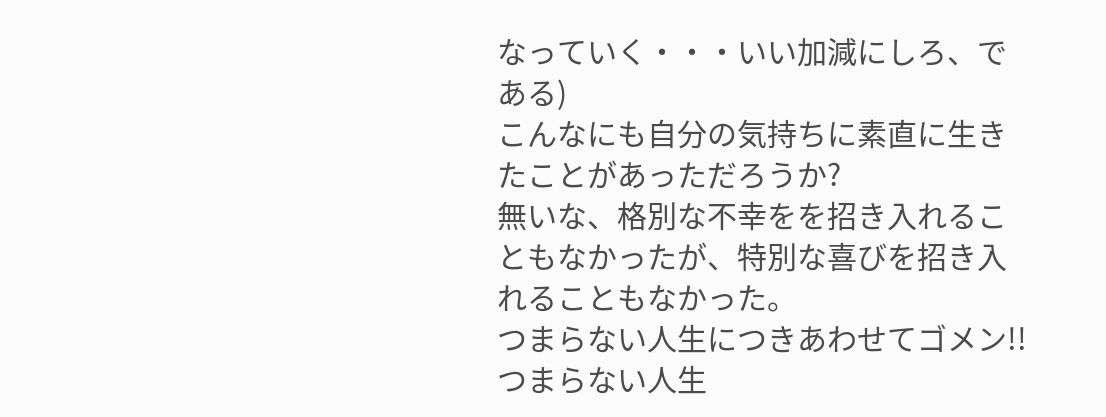なっていく・・・いい加減にしろ、である)
こんなにも自分の気持ちに素直に生きたことがあっただろうか?
無いな、格別な不幸をを招き入れることもなかったが、特別な喜びを招き入れることもなかった。
つまらない人生につきあわせてゴメン!!
つまらない人生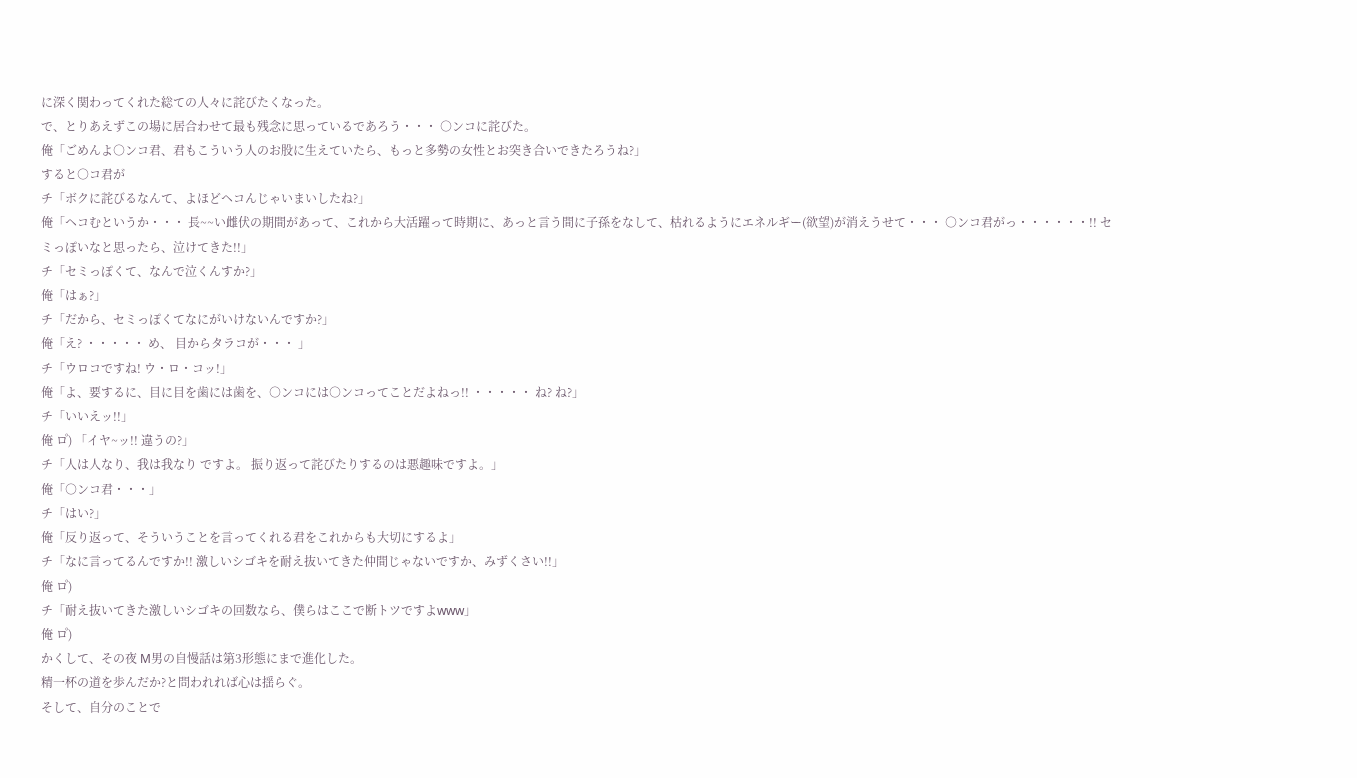に深く関わってくれた総ての人々に詫びたくなった。
で、とりあえずこの場に居合わせて最も残念に思っているであろう・・・ ○ンコに詫びた。
俺「ごめんよ○ンコ君、君もこういう人のお股に生えていたら、もっと多勢の女性とお突き合いできたろうね?」
すると○コ君が
チ「ボクに詫びるなんて、よほどヘコんじゃいまいしたね?」
俺「ヘコむというか・・・ 長~~い雌伏の期間があって、これから大活躍って時期に、あっと言う間に子孫をなして、枯れるようにエネルギー(欲望)が消えうせて・・・ ○ンコ君がっ・・・・・・!! セミっぽいなと思ったら、泣けてきた!!」
チ「セミっぽくて、なんで泣くんすか?」
俺「はぁ?」
チ「だから、セミっぽくてなにがいけないんですか?」
俺「え? ・・・・・ め、 目からタラコが・・・ 」
チ「ウロコですね! ウ・ロ・コッ!」
俺「よ、要するに、目に目を歯には歯を、○ンコには○ンコってことだよねっ!! ・・・・・ ね? ね?」
チ「いいえッ!!」
俺 ロ゚) 「イヤ~ッ!! 違うの?」
チ「人は人なり、我は我なり ですよ。 振り返って詫びたりするのは悪趣味ですよ。」
俺「○ンコ君・・・」
チ「はい?」
俺「反り返って、そういうことを言ってくれる君をこれからも大切にするよ」
チ「なに言ってるんですか!! 激しいシゴキを耐え抜いてきた仲間じゃないですか、みずくさい!!」
俺 ロ゚)
チ「耐え抜いてきた激しいシゴキの回数なら、僕らはここで断トツですよwww」
俺 ロ゚)
かくして、その夜 M男の自慢話は第3形態にまで進化した。
精一杯の道を歩んだか?と問われれば心は揺らぐ。
そして、自分のことで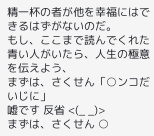精一杯の者が他を幸福にはできるはずがないのだ。
もし、ここまで読んでくれた青い人がいたら、人生の極意を伝えよう、
まずは、さくせん「○ンコだいじに」
嘘です 反省 <(_ _)>
まずは、さくせん ○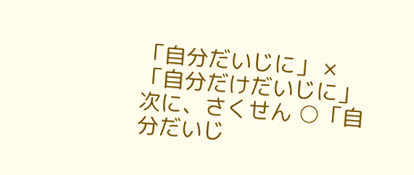「自分だいじに」 ×「自分だけだいじに」
次に、さくせん ○「自分だいじ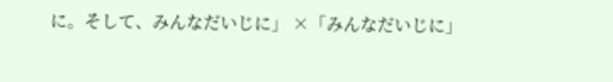に。そして、みんなだいじに」 ×「みんなだいじに」